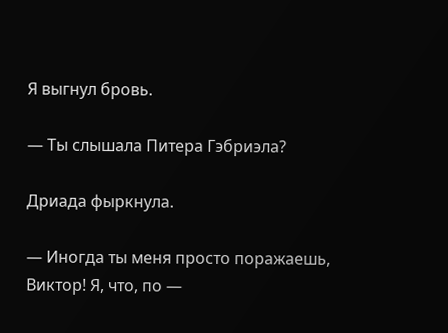Я выгнул бровь.

— Ты слышала Питера Гэбриэла?

Дриада фыркнула.

— Иногда ты меня просто поражаешь, Виктор! Я, что, по —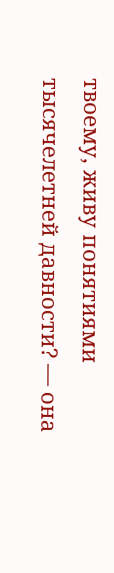твоему, живу понятиями тысячелетней давности? — она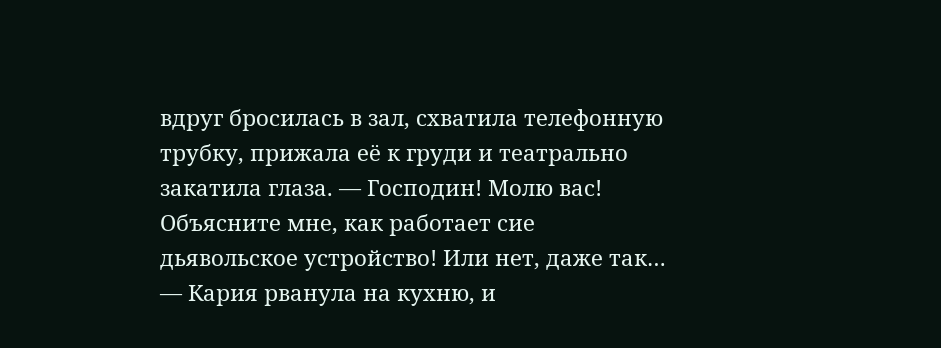вдруг бросилась в зал, схватила телефонную трубку, прижала её к груди и театрально закатила глаза. — Господин! Молю вас! Объясните мне, как работает сие дьявольское устройство! Или нет, даже так… — Кария рванула на кухню, и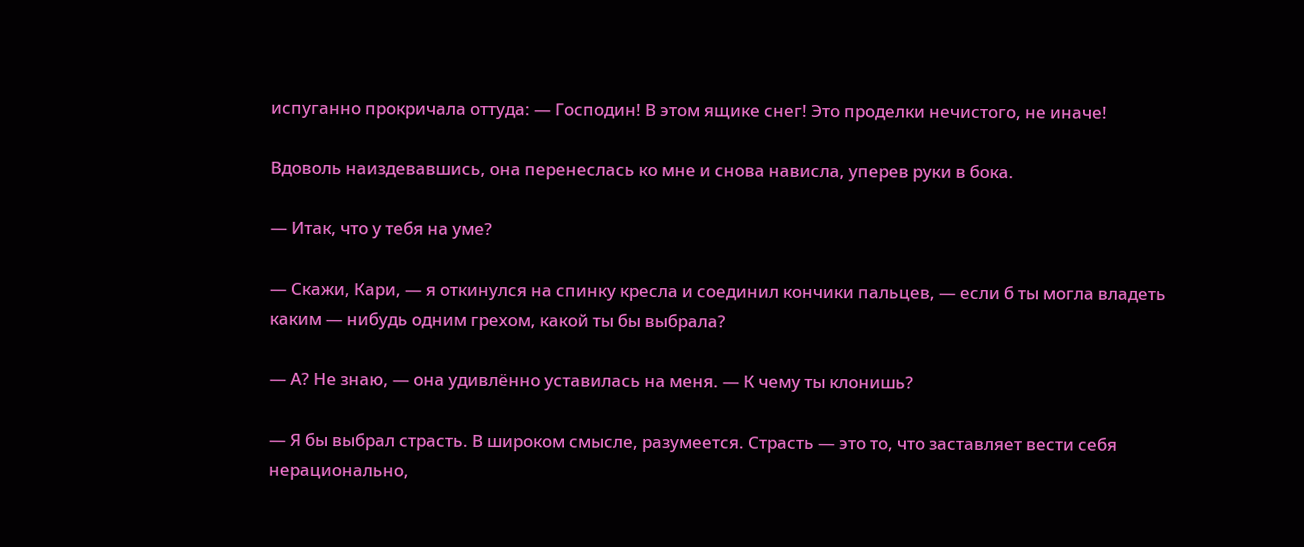испуганно прокричала оттуда: — Господин! В этом ящике снег! Это проделки нечистого, не иначе!

Вдоволь наиздевавшись, она перенеслась ко мне и снова нависла, уперев руки в бока.

— Итак, что у тебя на уме?

— Скажи, Кари, — я откинулся на спинку кресла и соединил кончики пальцев, — если б ты могла владеть каким — нибудь одним грехом, какой ты бы выбрала?

— А? Не знаю, — она удивлённо уставилась на меня. — К чему ты клонишь?

— Я бы выбрал страсть. В широком смысле, разумеется. Страсть — это то, что заставляет вести себя нерационально,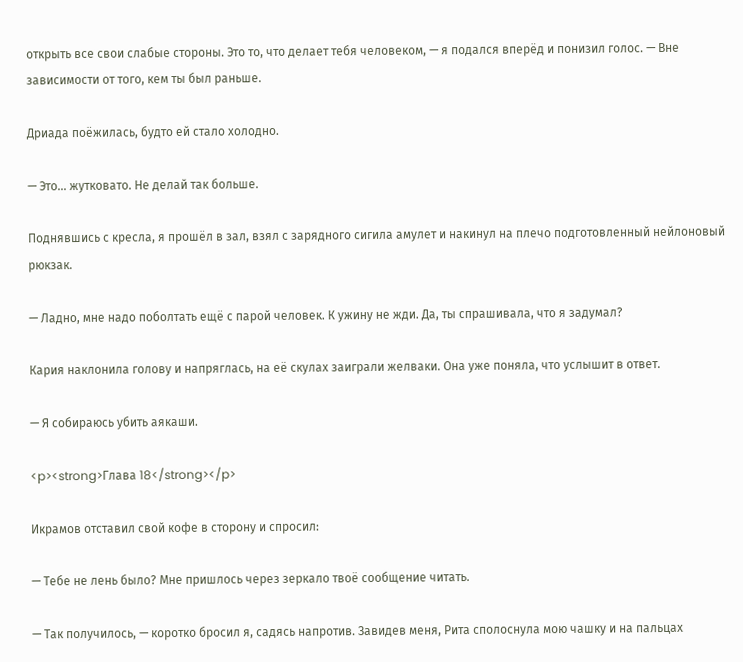открыть все свои слабые стороны. Это то, что делает тебя человеком, — я подался вперёд и понизил голос. — Вне зависимости от того, кем ты был раньше.

Дриада поёжилась, будто ей стало холодно.

— Это… жутковато. Не делай так больше.

Поднявшись с кресла, я прошёл в зал, взял с зарядного сигила амулет и накинул на плечо подготовленный нейлоновый рюкзак.

— Ладно, мне надо поболтать ещё с парой человек. К ужину не жди. Да, ты спрашивала, что я задумал?

Кария наклонила голову и напряглась, на её скулах заиграли желваки. Она уже поняла, что услышит в ответ.

— Я собираюсь убить аякаши.

<p><strong>Глава 18</strong></p>

Икрамов отставил свой кофе в сторону и спросил:

— Тебе не лень было? Мне пришлось через зеркало твоё сообщение читать.

— Так получилось, — коротко бросил я, садясь напротив. Завидев меня, Рита сполоснула мою чашку и на пальцах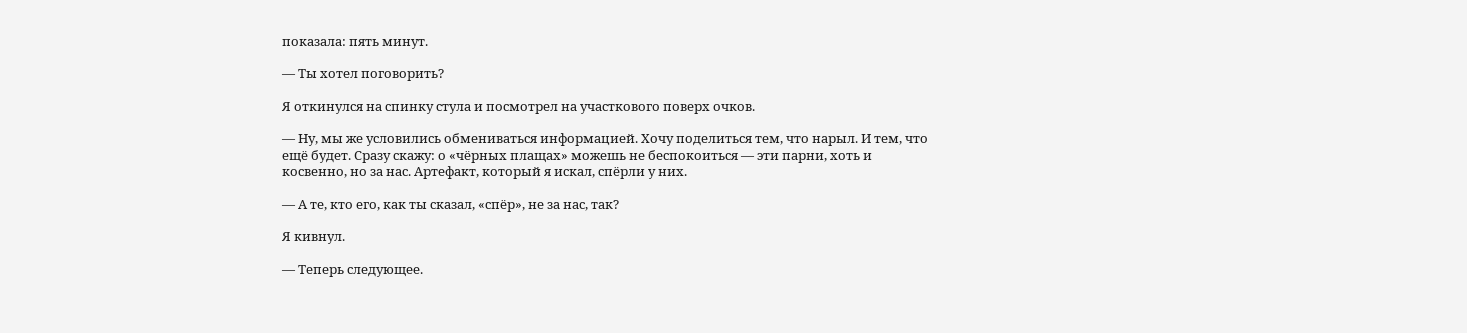показала: пять минут.

— Ты хотел поговорить?

Я откинулся на спинку стула и посмотрел на участкового поверх очков.

— Ну, мы же условились обмениваться информацией. Хочу поделиться тем, что нарыл. И тем, что ещё будет. Сразу скажу: о «чёрных плащах» можешь не беспокоиться — эти парни, хоть и косвенно, но за нас. Артефакт, который я искал, спёрли у них.

— А те, кто его, как ты сказал, «спёр», не за нас, так?

Я кивнул.

— Теперь следующее.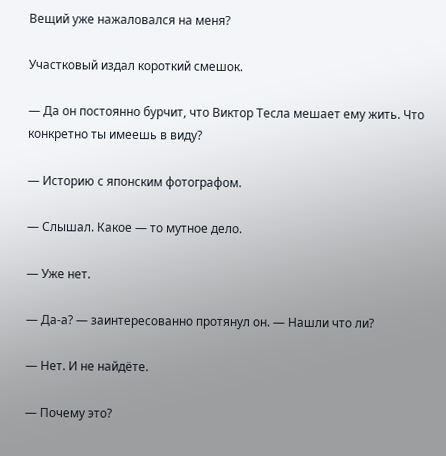Вещий уже нажаловался на меня?

Участковый издал короткий смешок.

— Да он постоянно бурчит, что Виктор Тесла мешает ему жить. Что конкретно ты имеешь в виду?

— Историю с японским фотографом.

— Слышал. Какое — то мутное дело.

— Уже нет.

— Да-а? — заинтересованно протянул он. — Нашли что ли?

— Нет. И не найдёте.

— Почему это?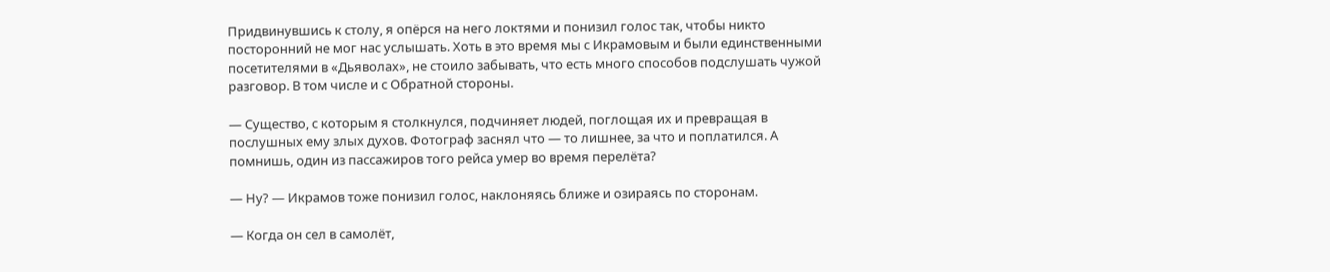Придвинувшись к столу, я опёрся на него локтями и понизил голос так, чтобы никто посторонний не мог нас услышать. Хоть в это время мы с Икрамовым и были единственными посетителями в «Дьяволах», не стоило забывать, что есть много способов подслушать чужой разговор. В том числе и с Обратной стороны.

— Существо, с которым я столкнулся, подчиняет людей, поглощая их и превращая в послушных ему злых духов. Фотограф заснял что — то лишнее, за что и поплатился. А помнишь, один из пассажиров того рейса умер во время перелёта?

— Ну? — Икрамов тоже понизил голос, наклоняясь ближе и озираясь по сторонам.

— Когда он сел в самолёт,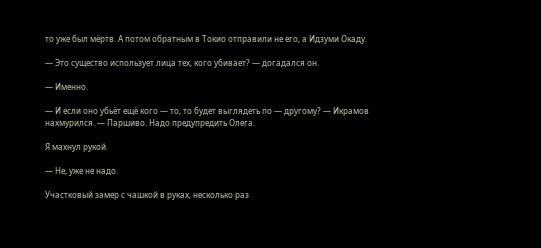то уже был мёртв. А потом обратным в Токио отправили не его, а Идзуми Окаду.

— Это существо использует лица тех, кого убивает? — догадался он.

— Именно.

— И если оно убьёт ещё кого — то, то будет выглядеть по — другому? — Икрамов нахмурился. — Паршиво. Надо предупредить Олега.

Я махнул рукой.

— Не, уже не надо.

Участковый замер с чашкой в руках, несколько раз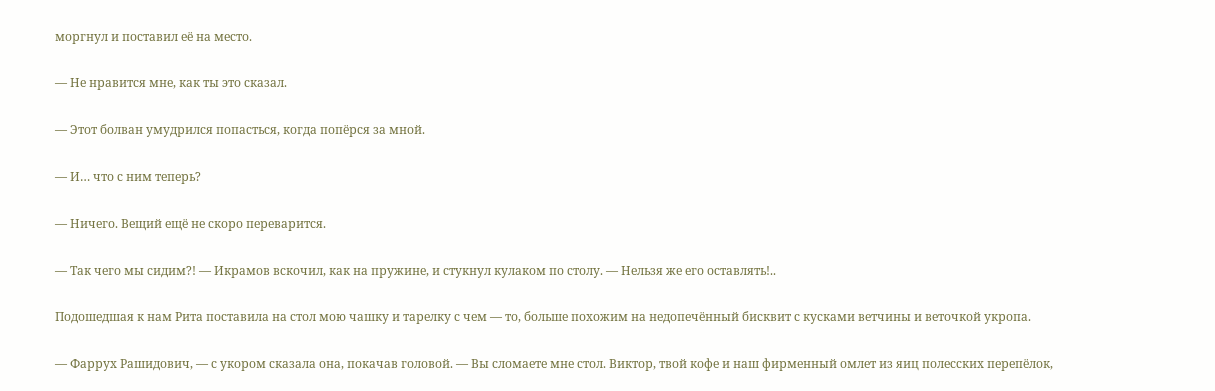моргнул и поставил её на место.

— Не нравится мне, как ты это сказал.

— Этот болван умудрился попасться, когда попёрся за мной.

— И… что с ним теперь?

— Ничего. Вещий ещё не скоро переварится.

— Так чего мы сидим?! — Икрамов вскочил, как на пружине, и стукнул кулаком по столу. — Нельзя же его оставлять!..

Подошедшая к нам Рита поставила на стол мою чашку и тарелку с чем — то, больше похожим на недопечённый бисквит с кусками ветчины и веточкой укропа.

— Фаррух Рашидович, — с укором сказала она, покачав головой. — Вы сломаете мне стол. Виктор, твой кофе и наш фирменный омлет из яиц полесских перепёлок,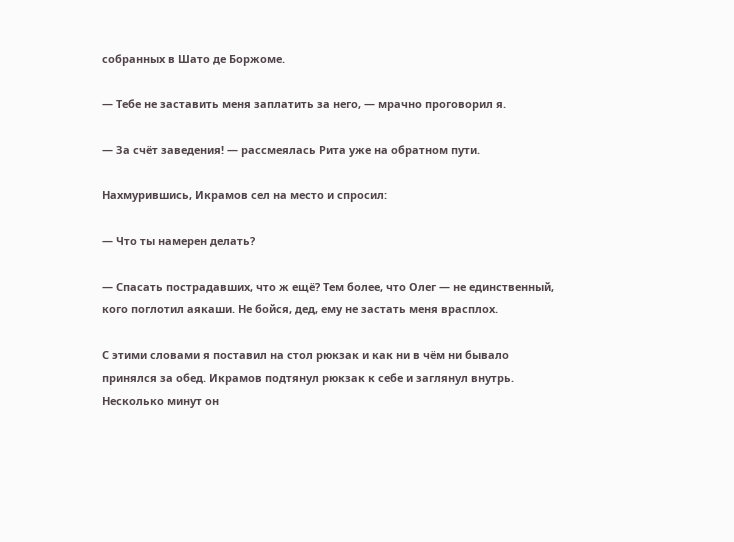собранных в Шато де Боржоме.

— Тебе не заставить меня заплатить за него, — мрачно проговорил я.

— За счёт заведения! — рассмеялась Рита уже на обратном пути.

Нахмурившись, Икрамов сел на место и спросил:

— Что ты намерен делать?

— Спасать пострадавших, что ж ещё? Тем более, что Олег — не единственный, кого поглотил аякаши. Не бойся, дед, ему не застать меня врасплох.

С этими словами я поставил на стол рюкзак и как ни в чём ни бывало принялся за обед. Икрамов подтянул рюкзак к себе и заглянул внутрь. Несколько минут он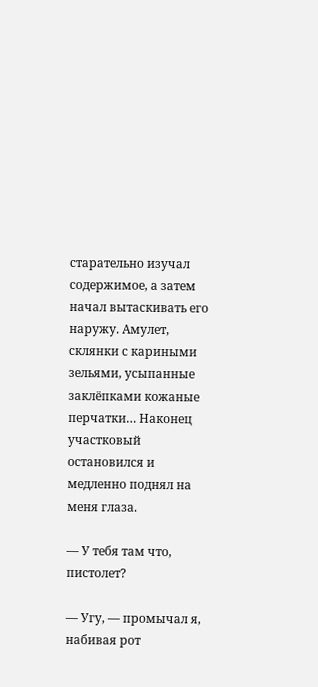старательно изучал содержимое, а затем начал вытаскивать его наружу. Амулет, склянки с кариными зельями, усыпанные заклёпками кожаные перчатки… Наконец участковый остановился и медленно поднял на меня глаза.

— У тебя там что, пистолет?

— Угу, — промычал я, набивая рот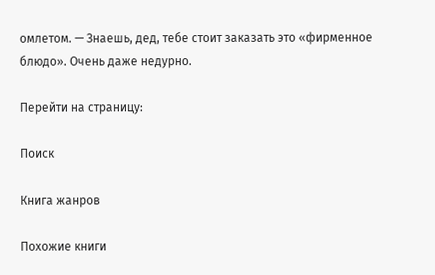омлетом. — Знаешь, дед, тебе стоит заказать это «фирменное блюдо». Очень даже недурно.

Перейти на страницу:

Поиск

Книга жанров

Похожие книги